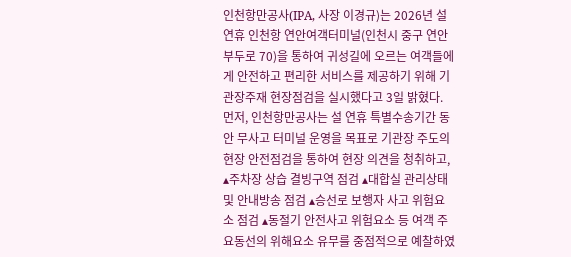인천항만공사(IPA, 사장 이경규)는 2026년 설 연휴 인천항 연안여객터미널(인천시 중구 연안부두로 70)을 통하여 귀성길에 오르는 여객들에게 안전하고 편리한 서비스를 제공하기 위해 기관장주재 현장점검을 실시했다고 3일 밝혔다. 먼저, 인천항만공사는 설 연휴 특별수송기간 동안 무사고 터미널 운영을 목표로 기관장 주도의 현장 안전점검을 통하여 현장 의견을 청취하고, ▴주차장 상습 결빙구역 점검 ▴대합실 관리상태 및 안내방송 점검 ▴승선로 보행자 사고 위험요소 점검 ▴동절기 안전사고 위험요소 등 여객 주요동선의 위해요소 유무를 중점적으로 예찰하였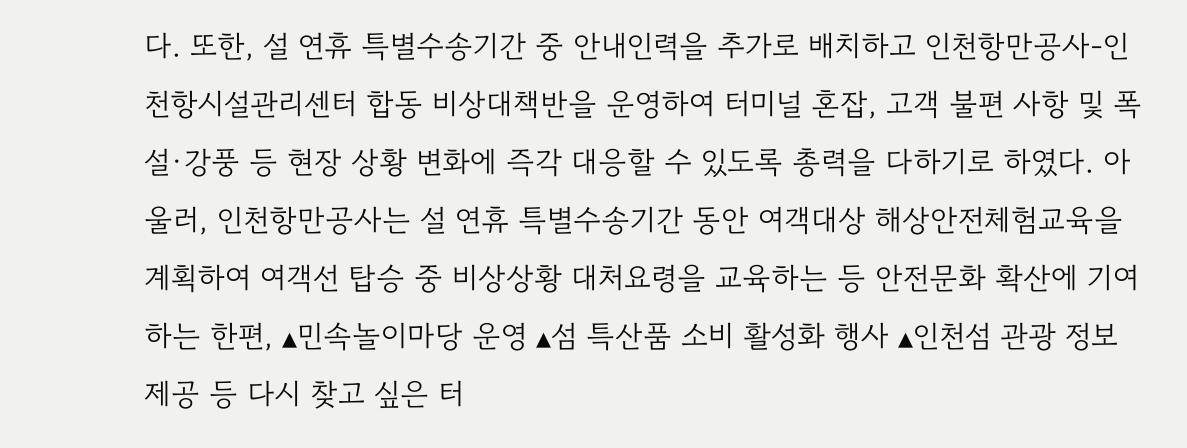다. 또한, 설 연휴 특별수송기간 중 안내인력을 추가로 배치하고 인천항만공사-인천항시설관리센터 합동 비상대책반을 운영하여 터미널 혼잡, 고객 불편 사항 및 폭설·강풍 등 현장 상황 변화에 즉각 대응할 수 있도록 총력을 다하기로 하였다. 아울러, 인천항만공사는 설 연휴 특별수송기간 동안 여객대상 해상안전체험교육을 계획하여 여객선 탑승 중 비상상황 대처요령을 교육하는 등 안전문화 확산에 기여하는 한편, ▴민속놀이마당 운영 ▴섬 특산품 소비 활성화 행사 ▴인천섬 관광 정보 제공 등 다시 찾고 싶은 터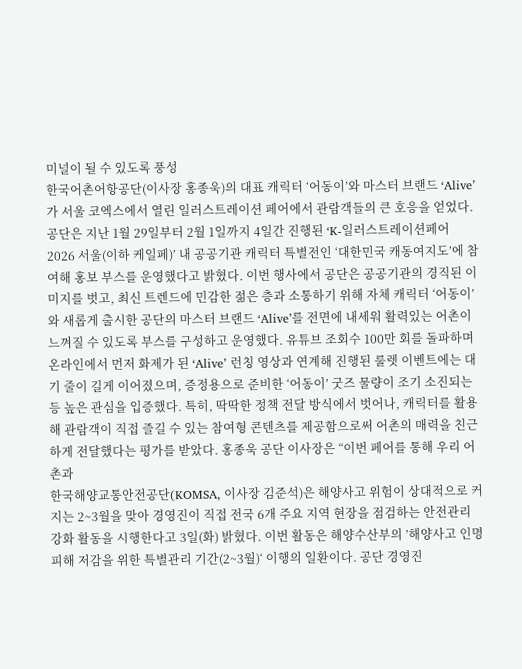미널이 될 수 있도록 풍성
한국어촌어항공단(이사장 홍종욱)의 대표 캐릭터 ‘어동이’와 마스터 브랜드 ‘Alive’가 서울 코엑스에서 열린 일러스트레이션 페어에서 관람객들의 큰 호응을 얻었다. 공단은 지난 1월 29일부터 2월 1일까지 4일간 진행된 ‘K-일러스트레이션페어 2026 서울(이하 케일페)’ 내 공공기관 캐릭터 특별전인 ‘대한민국 캐동여지도’에 참여해 홍보 부스를 운영했다고 밝혔다. 이번 행사에서 공단은 공공기관의 경직된 이미지를 벗고, 최신 트렌드에 민감한 젊은 층과 소통하기 위해 자체 캐릭터 ‘어동이’와 새롭게 출시한 공단의 마스터 브랜드 ‘Alive’를 전면에 내세워 활력있는 어촌이 느껴질 수 있도록 부스를 구성하고 운영했다. 유튜브 조회수 100만 회를 돌파하며 온라인에서 먼저 화제가 된 ‘Alive’ 런칭 영상과 연계해 진행된 룰렛 이벤트에는 대기 줄이 길게 이어졌으며, 증정용으로 준비한 ‘어동이’ 굿즈 물량이 조기 소진되는 등 높은 관심을 입증했다. 특히, 딱딱한 정책 전달 방식에서 벗어나, 캐릭터를 활용해 관람객이 직접 즐길 수 있는 참여형 콘텐츠를 제공함으로써 어촌의 매력을 친근하게 전달했다는 평가를 받았다. 홍종욱 공단 이사장은 “이번 페어를 통해 우리 어촌과
한국해양교통안전공단(KOMSA, 이사장 김준석)은 해양사고 위험이 상대적으로 커지는 2~3월을 맞아 경영진이 직접 전국 6개 주요 지역 현장을 점검하는 안전관리 강화 활동을 시행한다고 3일(화) 밝혔다. 이번 활동은 해양수산부의 ’해양사고 인명피해 저감을 위한 특별관리 기간(2~3월)‘ 이행의 일환이다. 공단 경영진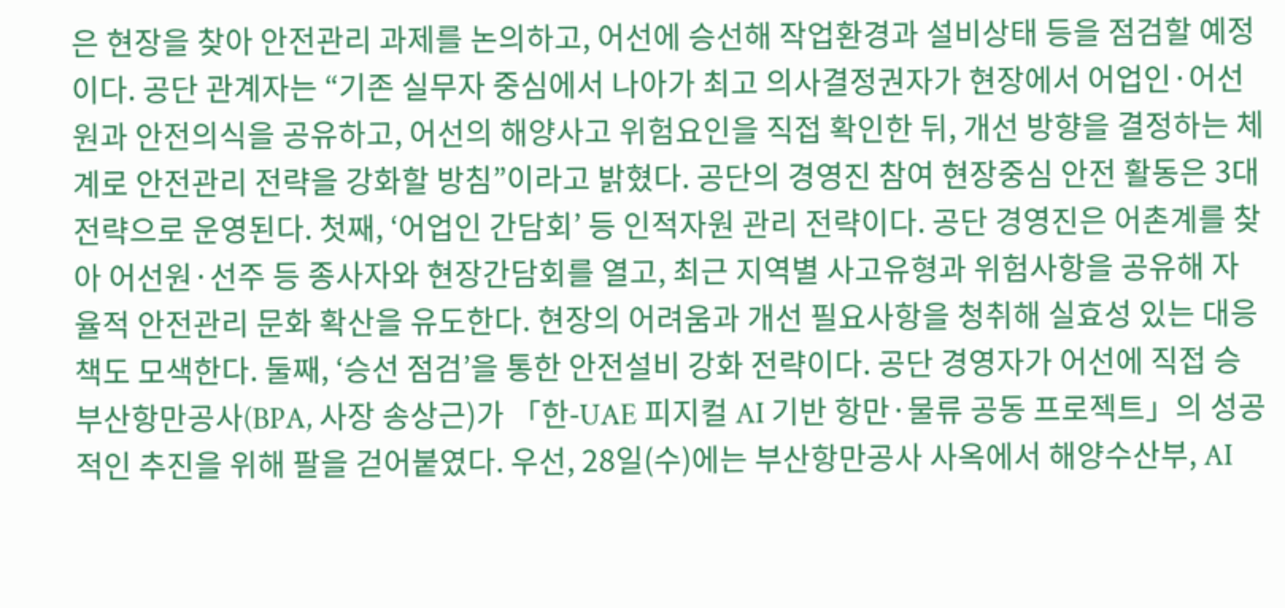은 현장을 찾아 안전관리 과제를 논의하고, 어선에 승선해 작업환경과 설비상태 등을 점검할 예정이다. 공단 관계자는 “기존 실무자 중심에서 나아가 최고 의사결정권자가 현장에서 어업인·어선원과 안전의식을 공유하고, 어선의 해양사고 위험요인을 직접 확인한 뒤, 개선 방향을 결정하는 체계로 안전관리 전략을 강화할 방침”이라고 밝혔다. 공단의 경영진 참여 현장중심 안전 활동은 3대 전략으로 운영된다. 첫째, ‘어업인 간담회’ 등 인적자원 관리 전략이다. 공단 경영진은 어촌계를 찾아 어선원·선주 등 종사자와 현장간담회를 열고, 최근 지역별 사고유형과 위험사항을 공유해 자율적 안전관리 문화 확산을 유도한다. 현장의 어려움과 개선 필요사항을 청취해 실효성 있는 대응책도 모색한다. 둘째, ‘승선 점검’을 통한 안전설비 강화 전략이다. 공단 경영자가 어선에 직접 승
부산항만공사(BPA, 사장 송상근)가 「한-UAE 피지컬 AI 기반 항만·물류 공동 프로젝트」의 성공적인 추진을 위해 팔을 걷어붙였다. 우선, 28일(수)에는 부산항만공사 사옥에서 해양수산부, AI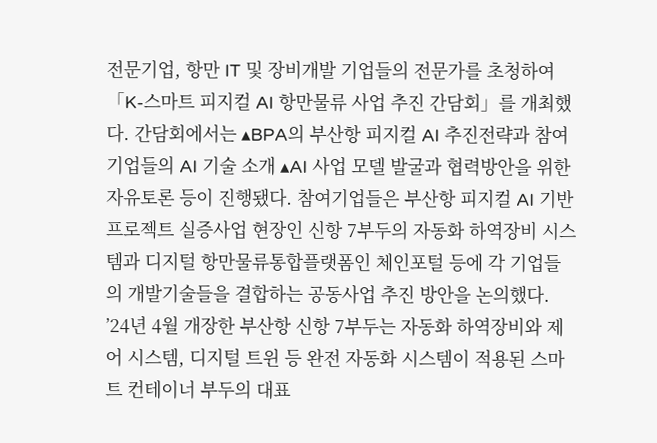전문기업, 항만 IT 및 장비개발 기업들의 전문가를 초청하여 「K-스마트 피지컬 AI 항만물류 사업 추진 간담회」를 개최했다. 간담회에서는 ▴BPA의 부산항 피지컬 AI 추진전략과 참여기업들의 AI 기술 소개 ▴AI 사업 모델 발굴과 협력방안을 위한 자유토론 등이 진행됐다. 참여기업들은 부산항 피지컬 AI 기반 프로젝트 실증사업 현장인 신항 7부두의 자동화 하역장비 시스템과 디지털 항만물류통합플랫폼인 체인포털 등에 각 기업들의 개발기술들을 결합하는 공동사업 추진 방안을 논의했다. ’24년 4월 개장한 부산항 신항 7부두는 자동화 하역장비와 제어 시스템, 디지털 트윈 등 완전 자동화 시스템이 적용된 스마트 컨테이너 부두의 대표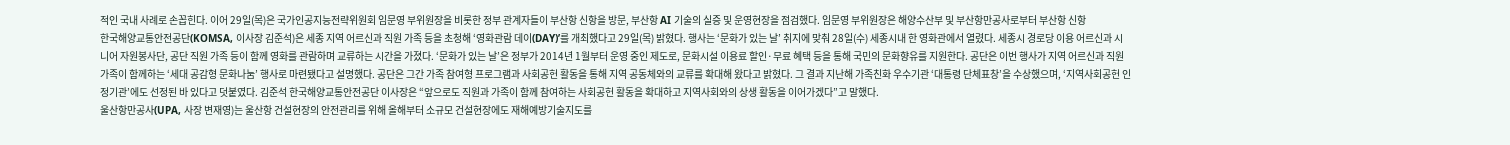적인 국내 사례로 손꼽힌다. 이어 29일(목)은 국가인공지능전략위원회 임문영 부위원장을 비롯한 정부 관계자들이 부산항 신항을 방문, 부산항 AI 기술의 실증 및 운영현장을 점검했다. 임문영 부위원장은 해양수산부 및 부산항만공사로부터 부산항 신항
한국해양교통안전공단(KOMSA, 이사장 김준석)은 세종 지역 어르신과 직원 가족 등을 초청해 ‘영화관람 데이(DAY)’를 개최했다고 29일(목) 밝혔다. 행사는 ‘문화가 있는 날’ 취지에 맞춰 28일(수) 세종시내 한 영화관에서 열렸다. 세종시 경로당 이용 어르신과 시니어 자원봉사단, 공단 직원 가족 등이 함께 영화를 관람하며 교류하는 시간을 가졌다. ‘문화가 있는 날’은 정부가 2014년 1월부터 운영 중인 제도로, 문화시설 이용료 할인·무료 혜택 등을 통해 국민의 문화향유를 지원한다. 공단은 이번 행사가 지역 어르신과 직원 가족이 함께하는 ‘세대 공감형 문화나눔’ 행사로 마련됐다고 설명했다. 공단은 그간 가족 참여형 프로그램과 사회공헌 활동을 통해 지역 공동체와의 교류를 확대해 왔다고 밝혔다. 그 결과 지난해 가족친화 우수기관 ‘대통령 단체표창’을 수상했으며, ‘지역사회공헌 인정기관’에도 선정된 바 있다고 덧붙였다. 김준석 한국해양교통안전공단 이사장은 “앞으로도 직원과 가족이 함께 참여하는 사회공헌 활동을 확대하고 지역사회와의 상생 활동을 이어가겠다”고 말했다.
울산항만공사(UPA, 사장 변재영)는 울산항 건설현장의 안전관리를 위해 올해부터 소규모 건설현장에도 재해예방기술지도를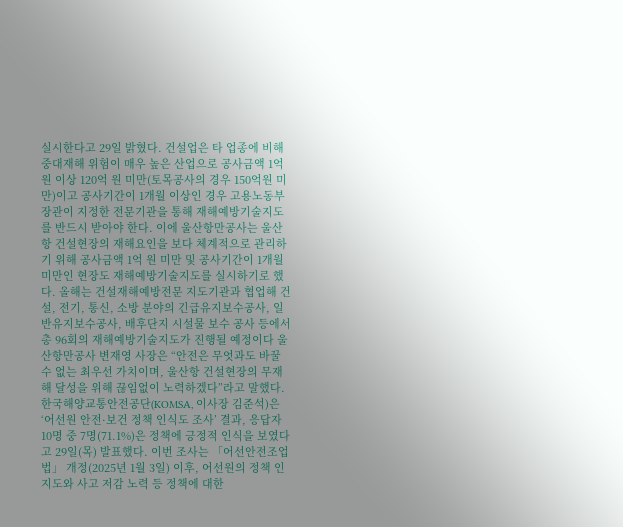실시한다고 29일 밝혔다. 건설업은 타 업종에 비해 중대재해 위험이 매우 높은 산업으로 공사금액 1억 원 이상 120억 원 미만(토목공사의 경우 150억원 미만)이고 공사기간이 1개월 이상인 경우 고용노동부장관이 지정한 전문기관을 통해 재해예방기술지도를 반드시 받아야 한다. 이에 울산항만공사는 울산항 건설현장의 재해요인을 보다 체계적으로 관리하기 위해 공사금액 1억 원 미만 및 공사기간이 1개월 미만인 현장도 재해예방기술지도를 실시하기로 했다. 올해는 건설재해예방전문 지도기관과 협업해 건설, 전기, 통신, 소방 분야의 긴급유지보수공사, 일반유지보수공사, 배후단지 시설물 보수 공사 등에서 총 96회의 재해예방기술지도가 진행될 예정이다 울산항만공사 변재영 사장은 “안전은 무엇과도 바꿀 수 없는 최우선 가치이며, 울산항 건설현장의 무재해 달성을 위해 끊임없이 노력하겠다”라고 말했다.
한국해양교통안전공단(KOMSA, 이사장 김준석)은 ‘어선원 안전·보건 정책 인식도 조사’ 결과, 응답자 10명 중 7명(71.1%)은 정책에 긍정적 인식을 보였다고 29일(목) 발표했다. 이번 조사는 「어선안전조업법」 개정(2025년 1월 3일) 이후, 어선원의 정책 인지도와 사고 저감 노력 등 정책에 대한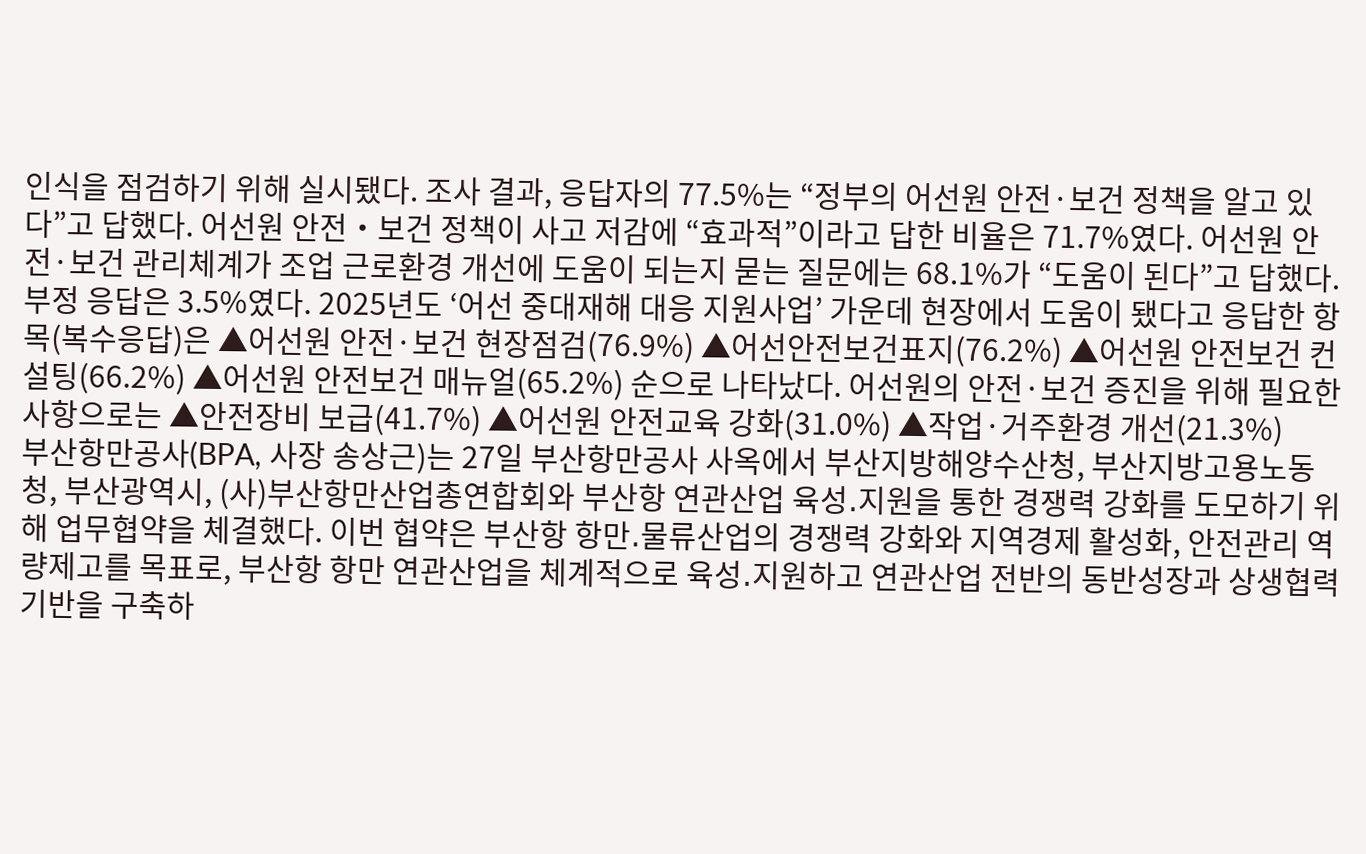인식을 점검하기 위해 실시됐다. 조사 결과, 응답자의 77.5%는 “정부의 어선원 안전·보건 정책을 알고 있다”고 답했다. 어선원 안전‧보건 정책이 사고 저감에 “효과적”이라고 답한 비율은 71.7%였다. 어선원 안전·보건 관리체계가 조업 근로환경 개선에 도움이 되는지 묻는 질문에는 68.1%가 “도움이 된다”고 답했다. 부정 응답은 3.5%였다. 2025년도 ‘어선 중대재해 대응 지원사업’ 가운데 현장에서 도움이 됐다고 응답한 항목(복수응답)은 ▲어선원 안전·보건 현장점검(76.9%) ▲어선안전보건표지(76.2%) ▲어선원 안전보건 컨설팅(66.2%) ▲어선원 안전보건 매뉴얼(65.2%) 순으로 나타났다. 어선원의 안전·보건 증진을 위해 필요한 사항으로는 ▲안전장비 보급(41.7%) ▲어선원 안전교육 강화(31.0%) ▲작업·거주환경 개선(21.3%)
부산항만공사(BPA, 사장 송상근)는 27일 부산항만공사 사옥에서 부산지방해양수산청, 부산지방고용노동청, 부산광역시, (사)부산항만산업총연합회와 부산항 연관산업 육성․지원을 통한 경쟁력 강화를 도모하기 위해 업무협약을 체결했다. 이번 협약은 부산항 항만․물류산업의 경쟁력 강화와 지역경제 활성화, 안전관리 역량제고를 목표로, 부산항 항만 연관산업을 체계적으로 육성․지원하고 연관산업 전반의 동반성장과 상생협력 기반을 구축하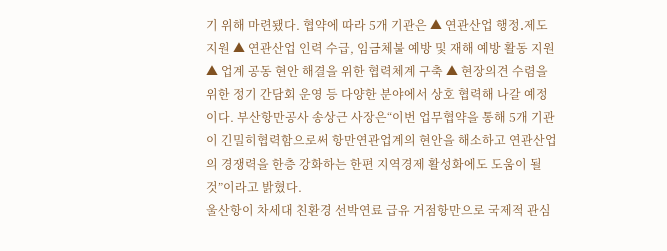기 위해 마련됐다. 협약에 따라 5개 기관은 ▲ 연관산업 행정․제도 지원 ▲ 연관산업 인력 수급, 임금체불 예방 및 재해 예방 활동 지원 ▲ 업계 공동 현안 해결을 위한 협력체계 구축 ▲ 현장의견 수렴을 위한 정기 간담회 운영 등 다양한 분야에서 상호 협력해 나갈 예정이다. 부산항만공사 송상근 사장은“이번 업무협약을 통해 5개 기관이 긴밀히협력함으로써 항만연관업계의 현안을 해소하고 연관산업의 경쟁력을 한층 강화하는 한편 지역경제 활성화에도 도움이 될 것”이라고 밝혔다.
울산항이 차세대 친환경 선박연료 급유 거점항만으로 국제적 관심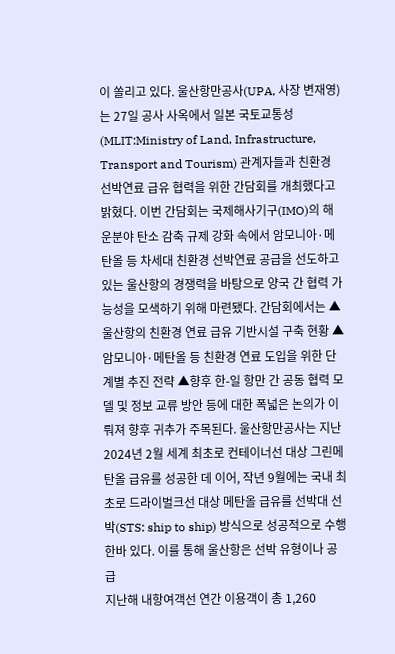이 쏠리고 있다. 울산항만공사(UPA, 사장 변재영)는 27일 공사 사옥에서 일본 국토교통성(MLIT:Ministry of Land, Infrastructure, Transport and Tourism) 관계자들과 친환경 선박연료 급유 협력을 위한 간담회를 개최했다고 밝혔다. 이번 간담회는 국제해사기구(IMO)의 해운분야 탄소 감축 규제 강화 속에서 암모니아·메탄올 등 차세대 친환경 선박연료 공급을 선도하고 있는 울산항의 경쟁력을 바탕으로 양국 간 협력 가능성을 모색하기 위해 마련됐다. 간담회에서는 ▲울산항의 친환경 연료 급유 기반시설 구축 현황 ▲암모니아·메탄올 등 친환경 연료 도입을 위한 단계별 추진 전략 ▲향후 한-일 항만 간 공동 협력 모델 및 정보 교류 방안 등에 대한 폭넓은 논의가 이뤄져 향후 귀추가 주목된다. 울산항만공사는 지난 2024년 2월 세계 최초로 컨테이너선 대상 그린메탄올 급유를 성공한 데 이어, 작년 9월에는 국내 최초로 드라이벌크선 대상 메탄올 급유를 선박대 선박(STS: ship to ship) 방식으로 성공적으로 수행 한바 있다. 이를 통해 울산항은 선박 유형이나 공급
지난해 내항여객선 연간 이용객이 총 1,260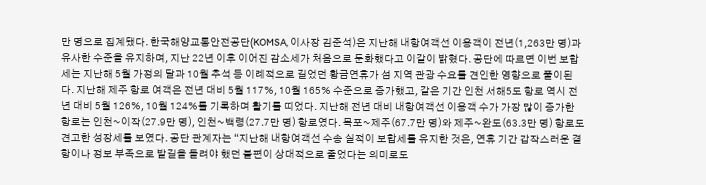만 명으로 집계됐다. 한국해양교통안전공단(KOMSA, 이사장 김준석)은 지난해 내항여객선 이용객이 전년(1,263만 명)과 유사한 수준을 유지하며, 지난 22년 이후 이어진 감소세가 처음으로 둔화했다고 이같이 밝혔다. 공단에 따르면 이번 보합세는 지난해 5월 가정의 달과 10월 추석 등 이례적으로 길었던 황금연휴가 섬 지역 관광 수요를 견인한 영향으로 풀이된다. 지난해 제주 항로 여객은 전년 대비 5월 117%, 10월 165% 수준으로 증가했고, 같은 기간 인천 서해5도 항로 역시 전년 대비 5월 126%, 10월 124%를 기록하며 활기를 띠었다. 지난해 전년 대비 내항여객선 이용객 수가 가장 많이 증가한 항로는 인천~이작(27.9만 명), 인천~백령(27.7만 명) 항로였다. 목포~제주(67.7만 명)와 제주~완도(63.3만 명) 항로도 견고한 성장세를 보였다. 공단 관계자는 “지난해 내항여객선 수송 실적이 보합세를 유지한 것은, 연휴 기간 갑작스러운 결항이나 정보 부족으로 발길을 돌려야 했던 불편이 상대적으로 줄었다는 의미로도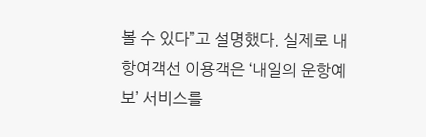볼 수 있다”고 설명했다. 실제로 내항여객선 이용객은 ‘내일의 운항예보’ 서비스를